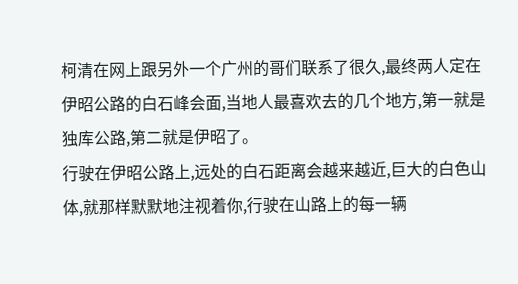柯清在网上跟另外一个广州的哥们联系了很久,最终两人定在伊昭公路的白石峰会面,当地人最喜欢去的几个地方,第一就是独库公路,第二就是伊昭了。
行驶在伊昭公路上,远处的白石距离会越来越近,巨大的白色山体,就那样默默地注视着你,行驶在山路上的每一辆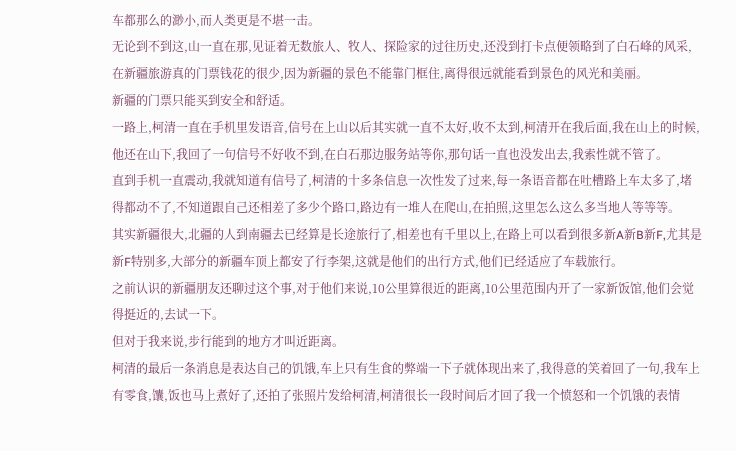车都那么的渺小,而人类更是不堪一击。
无论到不到这,山一直在那,见证着无数旅人、牧人、探险家的过往历史,还没到打卡点便领略到了白石峰的风采,在新疆旅游真的门票钱花的很少,因为新疆的景色不能靠门框住,离得很远就能看到景色的风光和美丽。
新疆的门票只能买到安全和舒适。
一路上,柯清一直在手机里发语音,信号在上山以后其实就一直不太好,收不太到,柯清开在我后面,我在山上的时候,他还在山下,我回了一句信号不好收不到,在白石那边服务站等你,那句话一直也没发出去,我索性就不管了。
直到手机一直震动,我就知道有信号了,柯清的十多条信息一次性发了过来,每一条语音都在吐槽路上车太多了,堵得都动不了,不知道跟自己还相差了多少个路口,路边有一堆人在爬山,在拍照,这里怎么这么多当地人等等等。
其实新疆很大,北疆的人到南疆去已经算是长途旅行了,相差也有千里以上,在路上可以看到很多新A新B新F,尤其是新F特别多,大部分的新疆车顶上都安了行李架,这就是他们的出行方式,他们已经适应了车载旅行。
之前认识的新疆朋友还聊过这个事,对于他们来说,10公里算很近的距离,10公里范围内开了一家新饭馆,他们会觉得挺近的,去试一下。
但对于我来说,步行能到的地方才叫近距离。
柯清的最后一条消息是表达自己的饥饿,车上只有生食的弊端一下子就体现出来了,我得意的笑着回了一句,我车上有零食,馕,饭也马上煮好了,还拍了张照片发给柯清,柯清很长一段时间后才回了我一个愤怒和一个饥饿的表情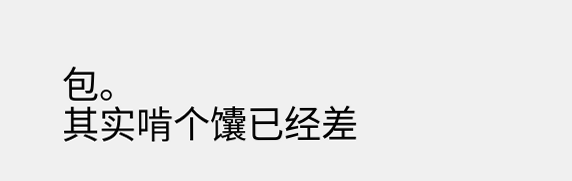包。
其实啃个馕已经差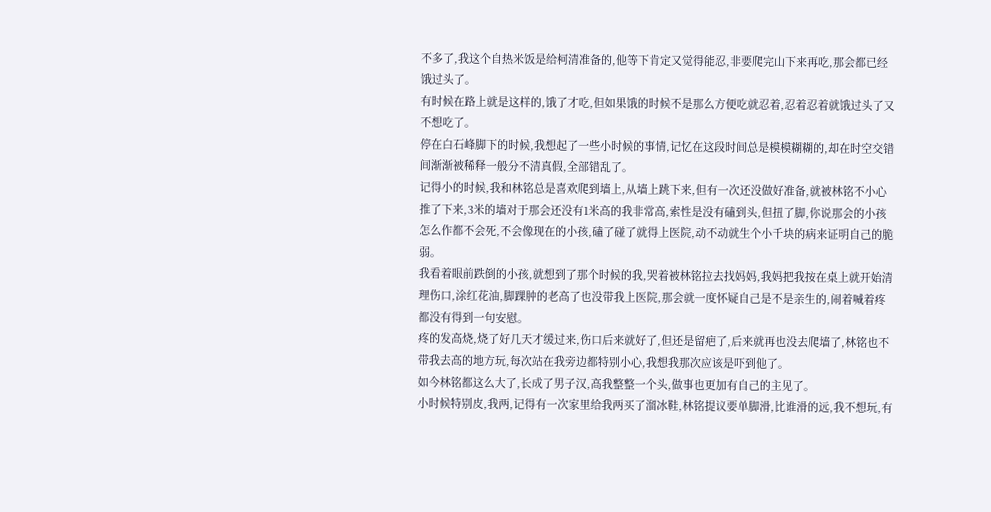不多了,我这个自热米饭是给柯清准备的,他等下肯定又觉得能忍,非要爬完山下来再吃,那会都已经饿过头了。
有时候在路上就是这样的,饿了才吃,但如果饿的时候不是那么方便吃就忍着,忍着忍着就饿过头了又不想吃了。
停在白石峰脚下的时候,我想起了一些小时候的事情,记忆在这段时间总是模模糊糊的,却在时空交错间渐渐被稀释一般分不清真假,全部错乱了。
记得小的时候,我和林铭总是喜欢爬到墙上,从墙上跳下来,但有一次还没做好准备,就被林铭不小心推了下来,3米的墙对于那会还没有1米高的我非常高,索性是没有磕到头,但扭了脚,你说那会的小孩怎么作都不会死,不会像现在的小孩,磕了碰了就得上医院,动不动就生个小千块的病来证明自己的脆弱。
我看着眼前跌倒的小孩,就想到了那个时候的我,哭着被林铭拉去找妈妈,我妈把我按在桌上就开始清理伤口,涂红花油,脚踝肿的老高了也没带我上医院,那会就一度怀疑自己是不是亲生的,闹着喊着疼都没有得到一句安慰。
疼的发高烧,烧了好几天才缓过来,伤口后来就好了,但还是留疤了,后来就再也没去爬墙了,林铭也不带我去高的地方玩,每次站在我旁边都特别小心,我想我那次应该是吓到他了。
如今林铭都这么大了,长成了男子汉,高我整整一个头,做事也更加有自己的主见了。
小时候特别皮,我两,记得有一次家里给我两买了溜冰鞋,林铭提议要单脚滑,比谁滑的远,我不想玩,有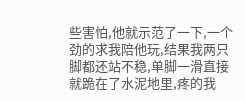些害怕,他就示范了一下,一个劲的求我陪他玩,结果我两只脚都还站不稳,单脚一滑直接就跪在了水泥地里,疼的我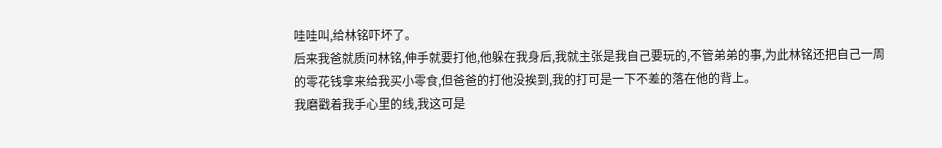哇哇叫,给林铭吓坏了。
后来我爸就质问林铭,伸手就要打他,他躲在我身后,我就主张是我自己要玩的,不管弟弟的事,为此林铭还把自己一周的零花钱拿来给我买小零食,但爸爸的打他没挨到,我的打可是一下不差的落在他的背上。
我磨戳着我手心里的线,我这可是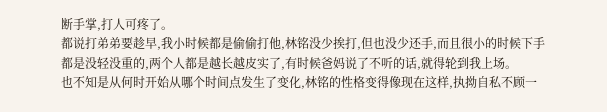断手掌,打人可疼了。
都说打弟弟要趁早,我小时候都是偷偷打他,林铭没少挨打,但也没少还手,而且很小的时候下手都是没轻没重的,两个人都是越长越皮实了,有时候爸妈说了不听的话,就得轮到我上场。
也不知是从何时开始从哪个时间点发生了变化,林铭的性格变得像现在这样,执拗自私不顾一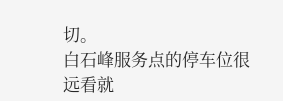切。
白石峰服务点的停车位很远看就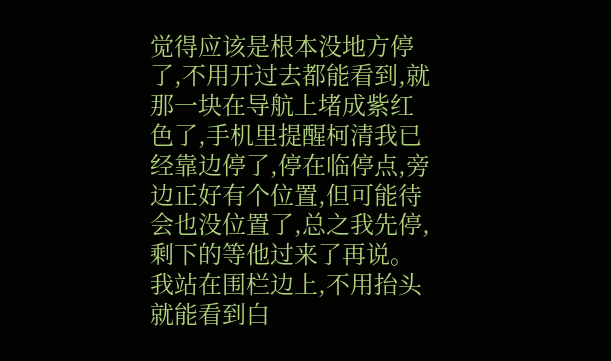觉得应该是根本没地方停了,不用开过去都能看到,就那一块在导航上堵成紫红色了,手机里提醒柯清我已经靠边停了,停在临停点,旁边正好有个位置,但可能待会也没位置了,总之我先停,剩下的等他过来了再说。
我站在围栏边上,不用抬头就能看到白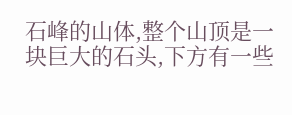石峰的山体,整个山顶是一块巨大的石头,下方有一些